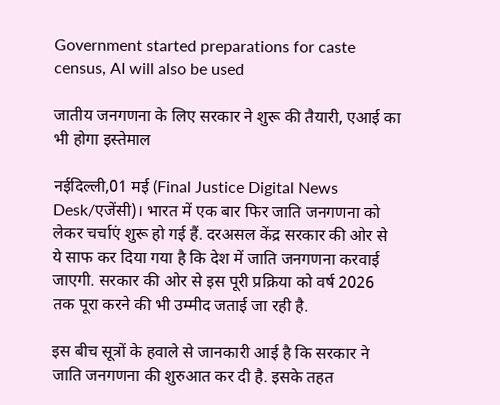Government started preparations for caste census, AI will also be used

जातीय जनगणना के लिए सरकार ने शुरू की तैयारी, एआई का भी होगा इस्तेमाल

नईदिल्ली,01 मई (Final Justice Digital News Desk/एजेंसी)। भारत में एक बार फिर जाति जनगणना को लेकर चर्चाएं शुरू हो गई हैं. दरअसल केंद्र सरकार की ओर से ये साफ कर दिया गया है कि देश में जाति जनगणना करवाई जाएगी. सरकार की ओर से इस पूरी प्रक्रिया को वर्ष 2026 तक पूरा करने की भी उम्मीद जताई जा रही है.

इस बीच सूत्रों के हवाले से जानकारी आई है कि सरकार ने जाति जनगणना की शुरुआत कर दी है. इसके तहत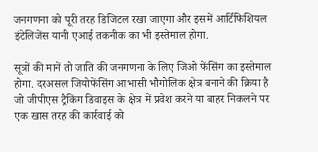जनगणना को पूरी तरह डिजिटल रखा जाएगा और इसमें आर्टिफिशियल इंटेलिजेंस यानी एआई तकनीक का भी इस्तेमाल होगा.

सूत्रों की मानें तो जाति की जनगणना के लिए जिओ फेंसिंग का इस्तेमाल होगा. दरअसल जियोफेंसिंग आभासी भौगोलिक क्षेत्र बनाने की क्रिया है जो जीपीएस ट्रैकिंग डिवाइस के क्षेत्र में प्रवेश करने या बाहर निकलने पर एक खास तरह की कार्रवाई को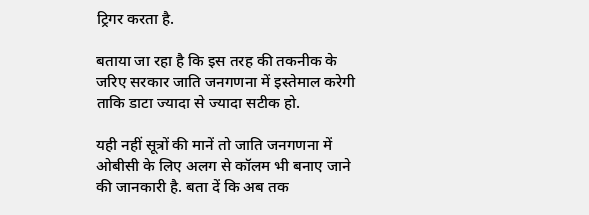ट्रिगर करता है.

बताया जा रहा है कि इस तरह की तकनीक के जरिए सरकार जाति जनगणना में इस्तेमाल करेगी ताकि डाटा ज्यादा से ज्यादा सटीक हो.

यही नहीं सूत्रों की मानें तो जाति जनगणना में ओबीसी के लिए अलग से कॉलम भी बनाए जाने की जानकारी है. बता दें कि अब तक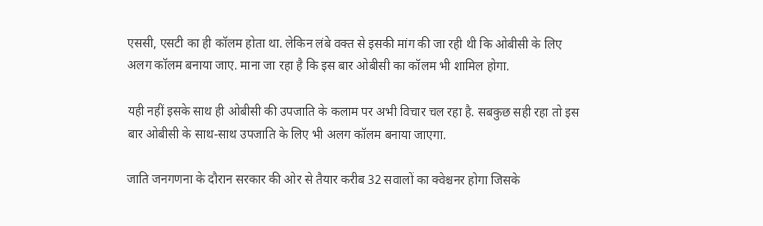एससी, एसटी का ही कॉलम होता था. लेकिन लंबे वक्त से इसकी मांग की जा रही थी कि ओबीसी के लिए अलग कॉलम बनाया जाए. माना जा रहा है कि इस बार ओबीसी का कॉलम भी शामिल होगा.

यही नहीं इसके साथ ही ओबीसी की उपजाति के कलाम पर अभी विचार चल रहा है. सबकुछ सही रहा तो इस बार ओबीसी के साथ-साथ उपजाति के लिए भी अलग कॉलम बनाया जाएगा.

जाति जनगणना के दौरान सरकार की ओर से तैयार करीब 32 सवालों का क्वेश्चनर होगा जिसके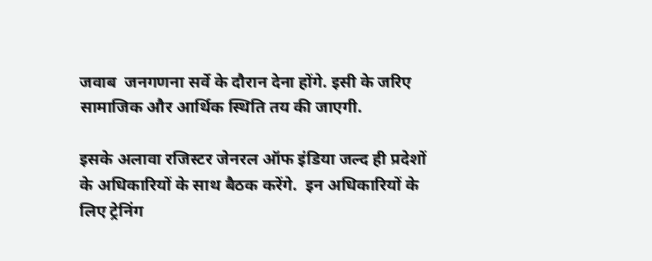जवाब  जनगणना सर्वे के दौरान देना होंगे. इसी के जरिए सामाजिक और आर्थिक स्थिति तय की जाएगी.

इसके अलावा रजिस्टर जेनरल ऑफ इंडिया जल्द ही प्रदेशों के अधिकारियों के साथ बैठक करेंगे.  इन अधिकारियों के लिए ट्रेनिंग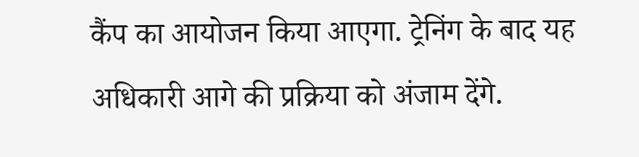कैंप का आयोजन किया आएगा. ट्रेनिंग के बाद यह अधिकारी आगे की प्रक्रिया को अंजाम देंगे.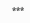***